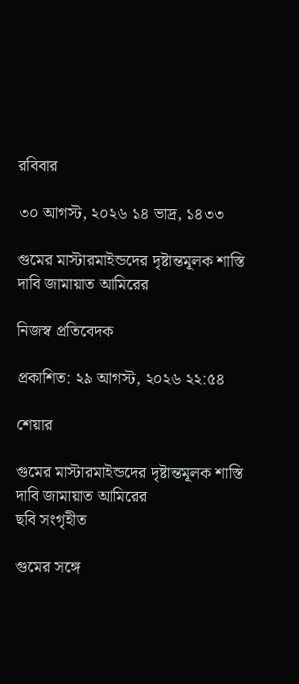রবিবার

৩০ আগস্ট, ২০২৬ ১৪ ভাদ্র, ১৪৩৩

গুমের মাস্টারমাইন্ডদের দৃষ্টান্তমূলক শাস্তি দাবি জামায়াত আমিরের

নিজস্ব প্রতিবেদক

প্রকাশিত: ২৯ আগস্ট, ২০২৬ ২২:৫৪

শেয়ার

গুমের মাস্টারমাইন্ডদের দৃষ্টান্তমূলক শাস্তি দাবি জামায়াত আমিরের
ছবি সংগৃহীত

গুমের সঙ্গে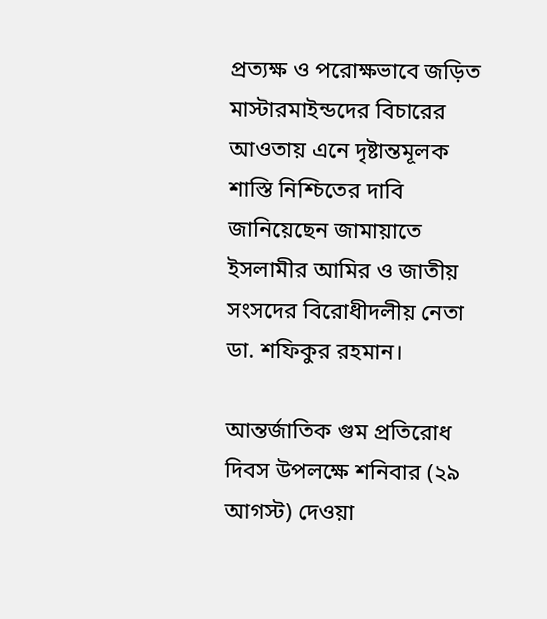প্রত্যক্ষ ও পরোক্ষভাবে জড়িত মাস্টারমাইন্ডদের বিচারের আওতায় এনে দৃষ্টান্তমূলক শাস্তি নিশ্চিতের দাবি জানিয়েছেন জামায়াতে ইসলামীর আমির ও জাতীয় সংসদের বিরোধীদলীয় নেতা ডা. শফিকুর রহমান।

আন্তর্জাতিক গুম প্রতিরোধ দিবস উপলক্ষে শনিবার (২৯ আগস্ট) দেওয়া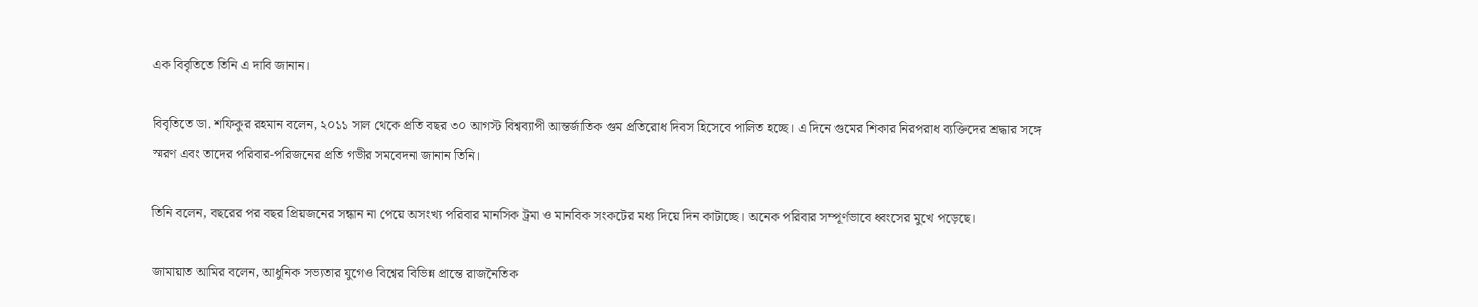এক বিবৃতিতে তিনি এ দাবি জানান।

বিবৃতিতে ডা. শফিকুর রহমান বলেন, ২০১১ সাল থেকে প্রতি বছর ৩০ আগস্ট বিশ্বব্যাপী আন্তর্জাতিক গুম প্রতিরোধ দিবস হিসেবে পালিত হচ্ছে। এ দিনে গুমের শিকার নিরপরাধ ব্যক্তিদের শ্রদ্ধার সঙ্গে স্মরণ এবং তাদের পরিবার-পরিজনের প্রতি গভীর সমবেদনা জানান তিনি।

তিনি বলেন, বছরের পর বছর প্রিয়জনের সন্ধান না পেয়ে অসংখ্য পরিবার মানসিক ট্রমা ও মানবিক সংকটের মধ্য দিয়ে দিন কাটাচ্ছে। অনেক পরিবার সম্পূর্ণভাবে ধ্বংসের মুখে পড়েছে।

জামায়াত আমির বলেন, আধুনিক সভ্যতার যুগেও বিশ্বের বিভিন্ন প্রান্তে রাজনৈতিক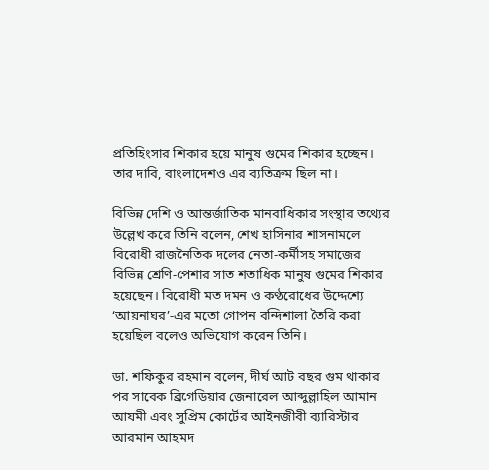প্রতিহিংসার শিকার হয়ে মানুষ গুমের শিকার হচ্ছেন। তার দাবি, বাংলাদেশও এর ব্যতিক্রম ছিল না।

বিভিন্ন দেশি ও আন্তর্জাতিক মানবাধিকার সংস্থার তথ্যের উল্লেখ করে তিনি বলেন, শেখ হাসিনার শাসনামলে বিরোধী রাজনৈতিক দলের নেতা-কর্মীসহ সমাজের বিভিন্ন শ্রেণি-পেশার সাত শতাধিক মানুষ গুমের শিকার হয়েছেন। বিরোধী মত দমন ও কণ্ঠরোধের উদ্দেশ্যে ‘আয়নাঘর’-এর মতো গোপন বন্দিশালা তৈরি করা হয়েছিল বলেও অভিযোগ করেন তিনি।

ডা. শফিকুর রহমান বলেন, দীর্ঘ আট বছর গুম থাকার পর সাবেক ব্রিগেডিয়ার জেনারেল আব্দুল্লাহিল আমান আযমী এবং সুপ্রিম কোর্টের আইনজীবী ব্যারিস্টার আরমান আহমদ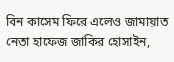বিন কাসেম ফিরে এলেও জামায়াত নেতা হাফেজ জাকির হোসাইন,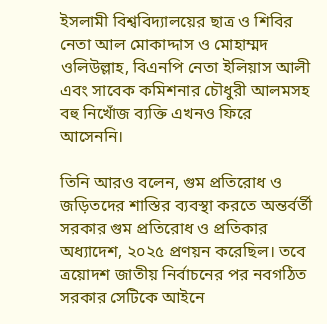ইসলামী বিশ্ববিদ্যালয়ের ছাত্র ও শিবির নেতা আল মোকাদ্দাস ও মোহাম্মদ ওলিউল্লাহ, বিএনপি নেতা ইলিয়াস আলী এবং সাবেক কমিশনার চৌধুরী আলমসহ বহু নিখোঁজ ব্যক্তি এখনও ফিরে আসেননি।

তিনি আরও বলেন, গুম প্রতিরোধ ও জড়িতদের শাস্তির ব্যবস্থা করতে অন্তর্বর্তী সরকার গুম প্রতিরোধ ও প্রতিকার অধ্যাদেশ, ২০২৫ প্রণয়ন করেছিল। তবে ত্রয়োদশ জাতীয় নির্বাচনের পর নবগঠিত সরকার সেটিকে আইনে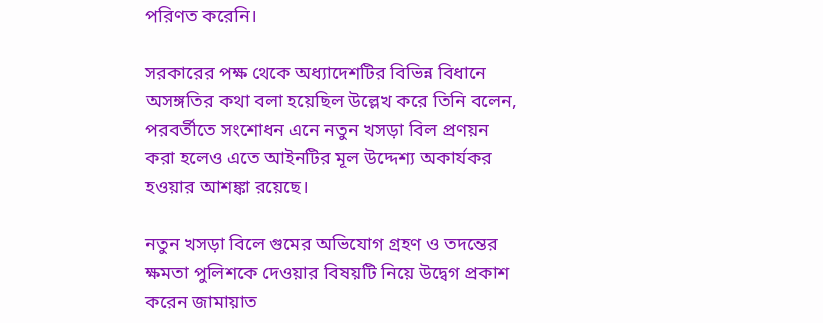পরিণত করেনি।

সরকারের পক্ষ থেকে অধ্যাদেশটির বিভিন্ন বিধানে অসঙ্গতির কথা বলা হয়েছিল উল্লেখ করে তিনি বলেন, পরবর্তীতে সংশোধন এনে নতুন খসড়া বিল প্রণয়ন করা হলেও এতে আইনটির মূল উদ্দেশ্য অকার্যকর হওয়ার আশঙ্কা রয়েছে।

নতুন খসড়া বিলে গুমের অভিযোগ গ্রহণ ও তদন্তের ক্ষমতা পুলিশকে দেওয়ার বিষয়টি নিয়ে উদ্বেগ প্রকাশ করেন জামায়াত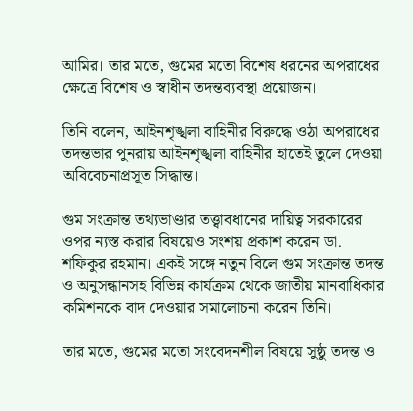আমির। তার মতে, গুমের মতো বিশেষ ধরনের অপরাধের ক্ষেত্রে বিশেষ ও স্বাধীন তদন্তব্যবস্থা প্রয়োজন।

তিনি বলেন, আইনশৃঙ্খলা বাহিনীর বিরুদ্ধে ওঠা অপরাধের তদন্তভার পুনরায় আইনশৃঙ্খলা বাহিনীর হাতেই তুলে দেওয়া অবিবেচনাপ্রসূত সিদ্ধান্ত।

গুম সংক্রান্ত তথ্যভাণ্ডার তত্ত্বাবধানের দায়িত্ব সরকারের ওপর ন্যস্ত করার বিষয়েও সংশয় প্রকাশ করেন ডা. শফিকুর রহমান। একই সঙ্গে নতুন বিলে গুম সংক্রান্ত তদন্ত ও অনুসন্ধানসহ বিভিন্ন কার্যক্রম থেকে জাতীয় মানবাধিকার কমিশনকে বাদ দেওয়ার সমালোচনা করেন তিনি।

তার মতে, গুমের মতো সংবেদনশীল বিষয়ে সুষ্ঠু তদন্ত ও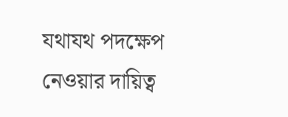যথাযথ পদক্ষেপ নেওয়ার দায়িত্ব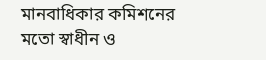মানবাধিকার কমিশনের মতো স্বাধীন ও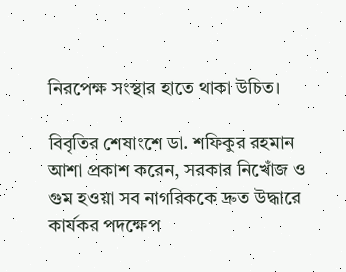নিরপেক্ষ সংস্থার হাতে থাকা উচিত।

বিবৃতির শেষাংশে ডা. শফিকুর রহমান আশা প্রকাশ করেন, সরকার নিখোঁজ ও গুম হওয়া সব নাগরিককে দ্রুত উদ্ধারে কার্যকর পদক্ষেপ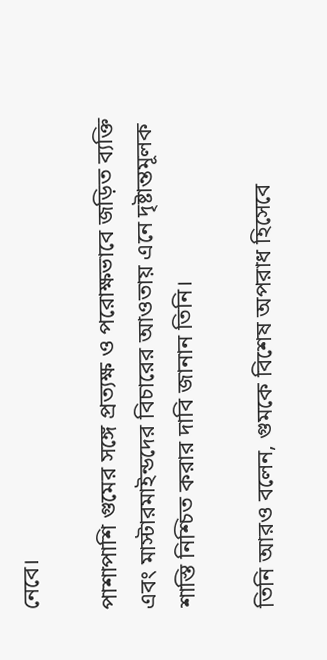নেবে।

পাশাপাশি গুমের সঙ্গে প্রত্যক্ষ ও পরোক্ষভাবে জড়িত ব্যক্তি এবং মাস্টারমাইন্ডদের বিচারের আওতায় এনে দৃষ্টান্তমূলক শাস্তি নিশ্চিত করার দাবি জানান তিনি।

তিনি আরও বলেন, গুমকে বিশেষ অপরাধ হিসেবে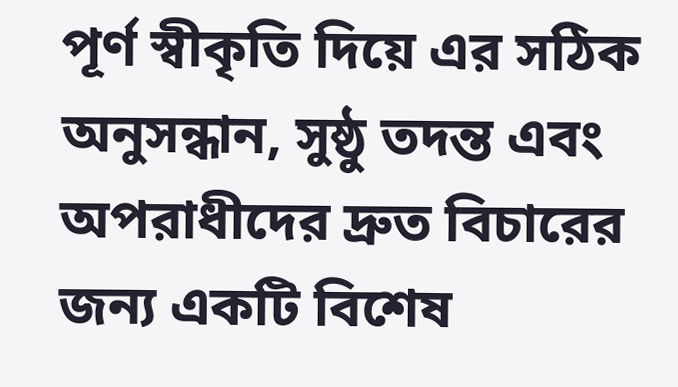পূর্ণ স্বীকৃতি দিয়ে এর সঠিক অনুসন্ধান, সুষ্ঠু তদন্ত এবং অপরাধীদের দ্রুত বিচারের জন্য একটি বিশেষ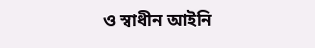ও স্বাধীন আইনি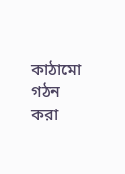কাঠামো গঠন করা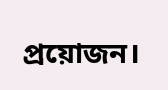প্রয়োজন।